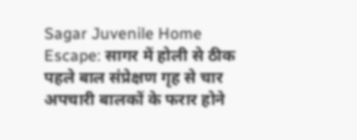Sagar Juvenile Home Escape: सागर में होली से ठीक पहले बाल संप्रेक्षण गृह से चार अपचारी बालकों के फरार होने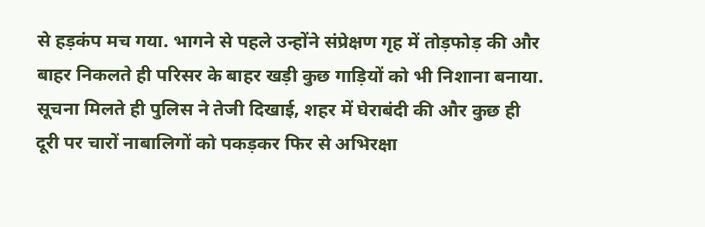से हड़कंप मच गया. भागने से पहले उन्होंने संप्रेक्षण गृह में तोड़फोड़ की और बाहर निकलते ही परिसर के बाहर खड़ी कुछ गाड़ियों को भी निशाना बनाया. सूचना मिलते ही पुलिस ने तेजी दिखाई, शहर में घेराबंदी की और कुछ ही दूरी पर चारों नाबालिगों को पकड़कर फिर से अभिरक्षा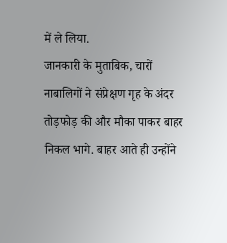में ले लिया.
जानकारी के मुताबिक, चारों नाबालिगों ने संप्रेक्षण गृह के अंदर तोड़फोड़ की और मौका पाकर बाहर निकल भागे. बाहर आते ही उन्होंने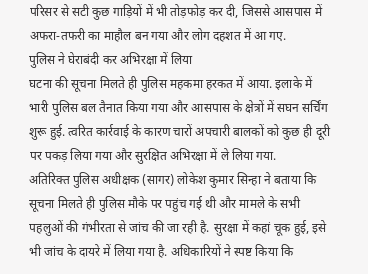परिसर से सटी कुछ गाड़ियों में भी तोड़फोड़ कर दी, जिससे आसपास में अफरा‑तफरी का माहौल बन गया और लोग दहशत में आ गए.
पुलिस ने घेराबंदी कर अभिरक्षा में लिया
घटना की सूचना मिलते ही पुलिस महकमा हरकत में आया. इलाके में भारी पुलिस बल तैनात किया गया और आसपास के क्षेत्रों में सघन सर्चिंग शुरू हुई. त्वरित कार्रवाई के कारण चारों अपचारी बालकों को कुछ ही दूरी पर पकड़ लिया गया और सुरक्षित अभिरक्षा में ले लिया गया.
अतिरिक्त पुलिस अधीक्षक (सागर) लोकेश कुमार सिन्हा ने बताया कि सूचना मिलते ही पुलिस मौके पर पहुंच गई थी और मामले के सभी पहलुओं की गंभीरता से जांच की जा रही है. सुरक्षा में कहां चूक हुई, इसे भी जांच के दायरे में लिया गया है. अधिकारियों ने स्पष्ट किया कि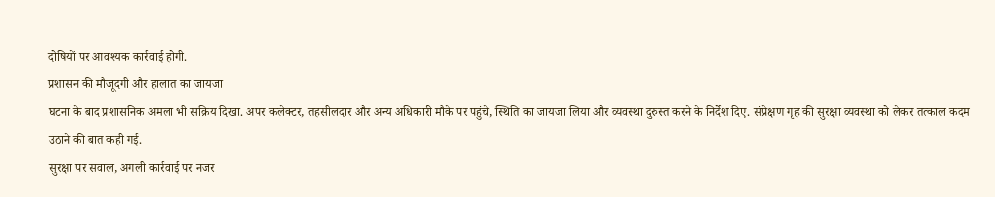दोषियों पर आवश्यक कार्रवाई होगी.
प्रशासन की मौजूदगी और हालात का जायजा
घटना के बाद प्रशासनिक अमला भी सक्रिय दिखा. अपर कलेक्टर, तहसीलदार और अन्य अधिकारी मौके पर पहुंचे, स्थिति का जायजा लिया और व्यवस्था दुरुस्त करने के निर्देश दिए. संप्रेक्षण गृह की सुरक्षा व्यवस्था को लेकर तत्काल कदम उठाने की बात कही गई.
सुरक्षा पर सवाल, अगली कार्रवाई पर नजर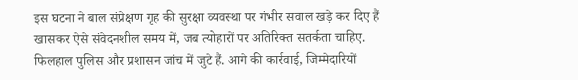इस घटना ने बाल संप्रेक्षण गृह की सुरक्षा व्यवस्था पर गंभीर सवाल खड़े कर दिए हैं खासकर ऐसे संवेदनशील समय में, जब त्योहारों पर अतिरिक्त सतर्कता चाहिए. फिलहाल पुलिस और प्रशासन जांच में जुटे हैं. आगे की कार्रवाई, जिम्मेदारियों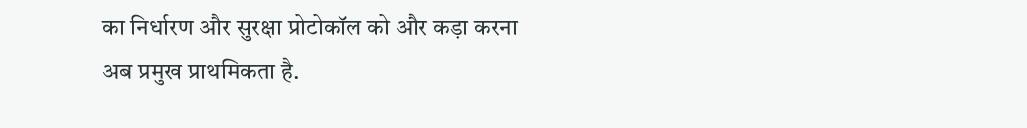का निर्धारण और सुरक्षा प्रोटोकॉल को और कड़ा करना अब प्रमुख प्राथमिकता है.